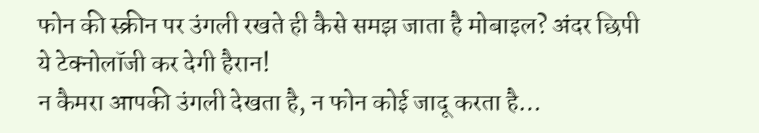फोन की स्क्रीन पर उंगली रखते ही कैसे समझ जाता है मोबाइल? अंदर छिपी ये टेक्नोलॉजी कर देगी हैरान!
न कैमरा आपकी उंगली देखता है, न फोन कोई जादू करता है…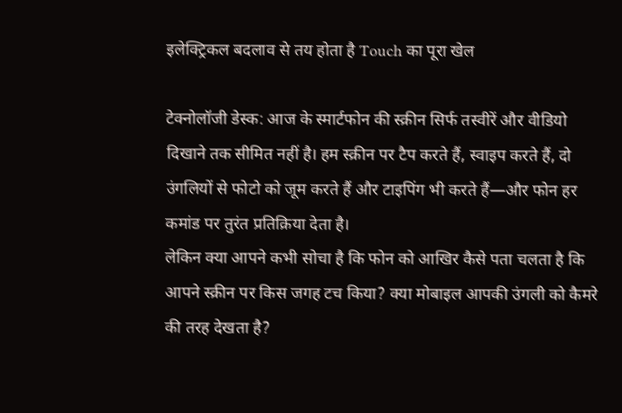इलेक्ट्रिकल बदलाव से तय होता है Touch का पूरा खेल

टेक्नोलॉजी डेस्क: आज के स्मार्टफोन की स्क्रीन सिर्फ तस्वीरें और वीडियो दिखाने तक सीमित नहीं है। हम स्क्रीन पर टैप करते हैं, स्वाइप करते हैं, दो उंगलियों से फोटो को जूम करते हैं और टाइपिंग भी करते हैं—और फोन हर कमांड पर तुरंत प्रतिक्रिया देता है।
लेकिन क्या आपने कभी सोचा है कि फोन को आखिर कैसे पता चलता है कि आपने स्क्रीन पर किस जगह टच किया? क्या मोबाइल आपकी उंगली को कैमरे की तरह देखता है?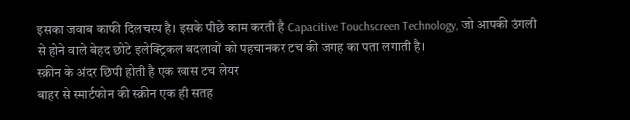इसका जवाब काफी दिलचस्प है। इसके पीछे काम करती है Capacitive Touchscreen Technology, जो आपकी उंगली से होने वाले बेहद छोटे इलेक्ट्रिकल बदलावों को पहचानकर टच की जगह का पता लगाती है।
स्क्रीन के अंदर छिपी होती है एक खास टच लेयर
बाहर से स्मार्टफोन की स्क्रीन एक ही सतह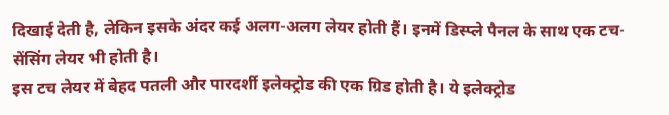दिखाई देती है, लेकिन इसके अंदर कई अलग-अलग लेयर होती हैं। इनमें डिस्प्ले पैनल के साथ एक टच-सेंसिंग लेयर भी होती है।
इस टच लेयर में बेहद पतली और पारदर्शी इलेक्ट्रोड की एक ग्रिड होती है। ये इलेक्ट्रोड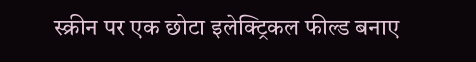स्क्रीन पर एक छोटा इलेक्ट्रिकल फील्ड बनाए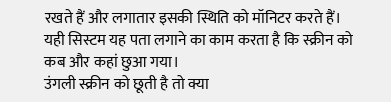रखते हैं और लगातार इसकी स्थिति को मॉनिटर करते हैं।
यही सिस्टम यह पता लगाने का काम करता है कि स्क्रीन को कब और कहां छुआ गया।
उंगली स्क्रीन को छूती है तो क्या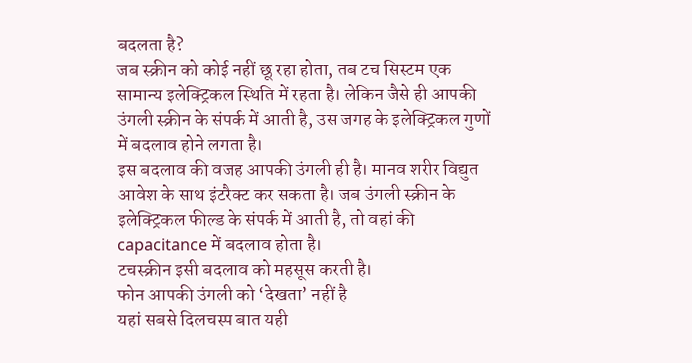बदलता है?
जब स्क्रीन को कोई नहीं छू रहा होता, तब टच सिस्टम एक सामान्य इलेक्ट्रिकल स्थिति में रहता है। लेकिन जैसे ही आपकी उंगली स्क्रीन के संपर्क में आती है, उस जगह के इलेक्ट्रिकल गुणों में बदलाव होने लगता है।
इस बदलाव की वजह आपकी उंगली ही है। मानव शरीर विद्युत आवेश के साथ इंटरैक्ट कर सकता है। जब उंगली स्क्रीन के इलेक्ट्रिकल फील्ड के संपर्क में आती है, तो वहां की capacitance में बदलाव होता है।
टचस्क्रीन इसी बदलाव को महसूस करती है।
फोन आपकी उंगली को ‘देखता’ नहीं है
यहां सबसे दिलचस्प बात यही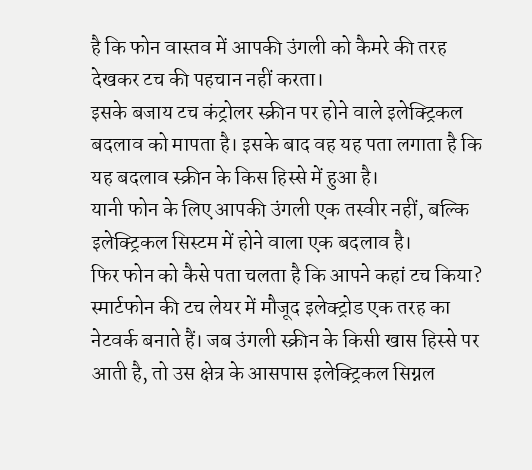है कि फोन वास्तव में आपकी उंगली को कैमरे की तरह देखकर टच की पहचान नहीं करता।
इसके बजाय टच कंट्रोलर स्क्रीन पर होने वाले इलेक्ट्रिकल बदलाव को मापता है। इसके बाद वह यह पता लगाता है कि यह बदलाव स्क्रीन के किस हिस्से में हुआ है।
यानी फोन के लिए आपकी उंगली एक तस्वीर नहीं, बल्कि इलेक्ट्रिकल सिस्टम में होने वाला एक बदलाव है।
फिर फोन को कैसे पता चलता है कि आपने कहां टच किया?
स्मार्टफोन की टच लेयर में मौजूद इलेक्ट्रोड एक तरह का नेटवर्क बनाते हैं। जब उंगली स्क्रीन के किसी खास हिस्से पर आती है, तो उस क्षेत्र के आसपास इलेक्ट्रिकल सिग्नल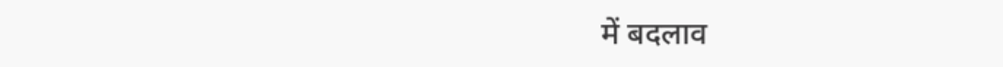में बदलाव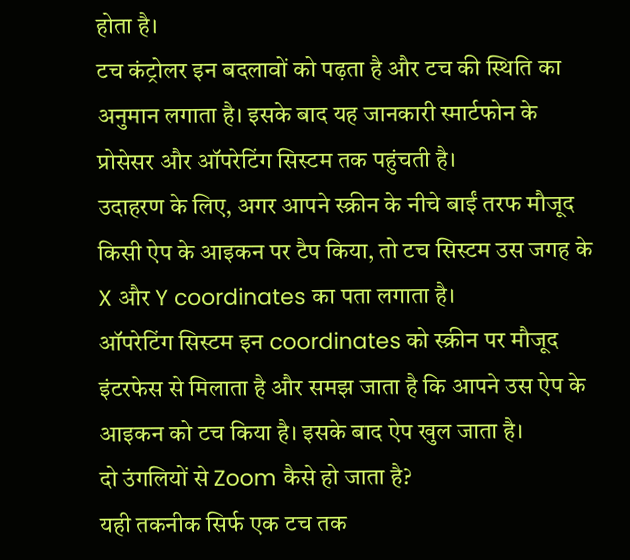होता है।
टच कंट्रोलर इन बदलावों को पढ़ता है और टच की स्थिति का अनुमान लगाता है। इसके बाद यह जानकारी स्मार्टफोन के प्रोसेसर और ऑपरेटिंग सिस्टम तक पहुंचती है।
उदाहरण के लिए, अगर आपने स्क्रीन के नीचे बाईं तरफ मौजूद किसी ऐप के आइकन पर टैप किया, तो टच सिस्टम उस जगह के X और Y coordinates का पता लगाता है।
ऑपरेटिंग सिस्टम इन coordinates को स्क्रीन पर मौजूद इंटरफेस से मिलाता है और समझ जाता है कि आपने उस ऐप के आइकन को टच किया है। इसके बाद ऐप खुल जाता है।
दो उंगलियों से Zoom कैसे हो जाता है?
यही तकनीक सिर्फ एक टच तक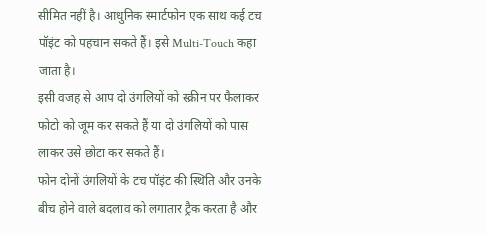सीमित नहीं है। आधुनिक स्मार्टफोन एक साथ कई टच पॉइंट को पहचान सकते हैं। इसे Multi-Touch कहा जाता है।
इसी वजह से आप दो उंगलियों को स्क्रीन पर फैलाकर फोटो को जूम कर सकते हैं या दो उंगलियों को पास लाकर उसे छोटा कर सकते हैं।
फोन दोनों उंगलियों के टच पॉइंट की स्थिति और उनके बीच होने वाले बदलाव को लगातार ट्रैक करता है और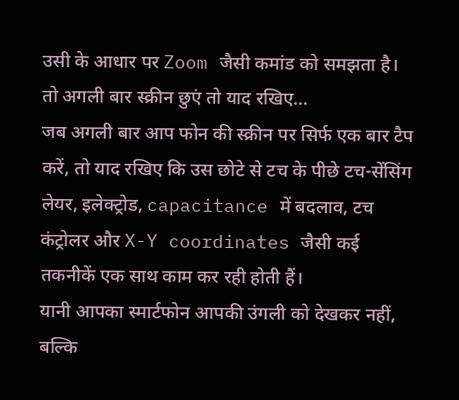उसी के आधार पर Zoom जैसी कमांड को समझता है।
तो अगली बार स्क्रीन छुएं तो याद रखिए…
जब अगली बार आप फोन की स्क्रीन पर सिर्फ एक बार टैप करें, तो याद रखिए कि उस छोटे से टच के पीछे टच-सेंसिंग लेयर, इलेक्ट्रोड, capacitance में बदलाव, टच कंट्रोलर और X-Y coordinates जैसी कई तकनीकें एक साथ काम कर रही होती हैं।
यानी आपका स्मार्टफोन आपकी उंगली को देखकर नहीं, बल्कि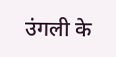उंगली के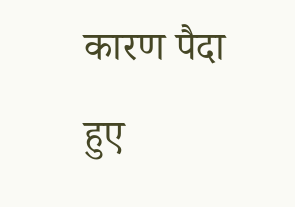कारण पैदा हुए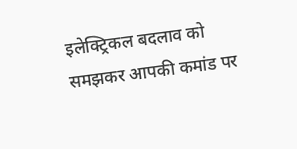इलेक्ट्रिकल बदलाव को समझकर आपकी कमांड पर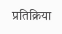प्रतिक्रिया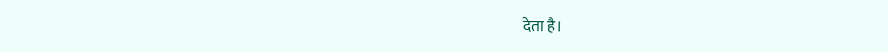देता है।